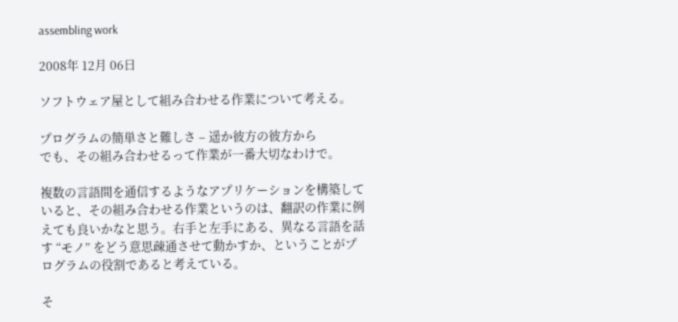assembling work

2008年 12月 06日

ソフトウェア屋として組み合わせる作業について考える。

プログラムの簡単さと難しさ – 遥か彼方の彼方から
でも、その組み合わせるって作業が一番大切なわけで。

複数の言語間を通信するようなアプリケーションを構築していると、その組み合わせる作業というのは、翻訳の作業に例えても良いかなと思う。右手と左手にある、異なる言語を話す “モノ” をどう意思疎通させて動かすか、ということがプログラムの役割であると考えている。

そ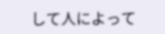して人によって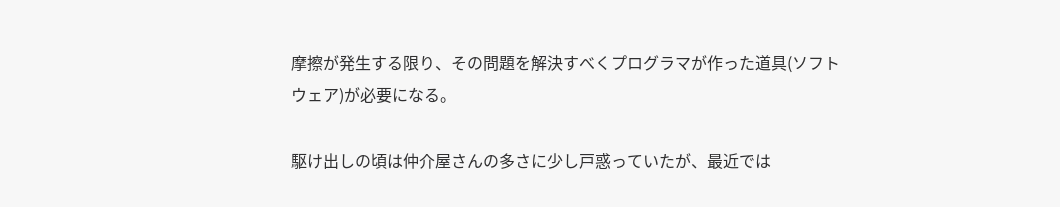摩擦が発生する限り、その問題を解決すべくプログラマが作った道具(ソフトウェア)が必要になる。

駆け出しの頃は仲介屋さんの多さに少し戸惑っていたが、最近では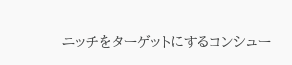ニッチをターゲットにするコンシュー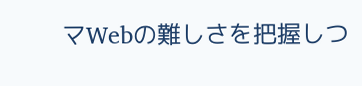マWebの難しさを把握しつ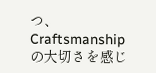つ、Craftsmanship の大切さを感じ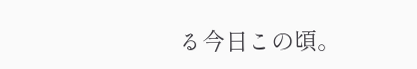る今日この頃。